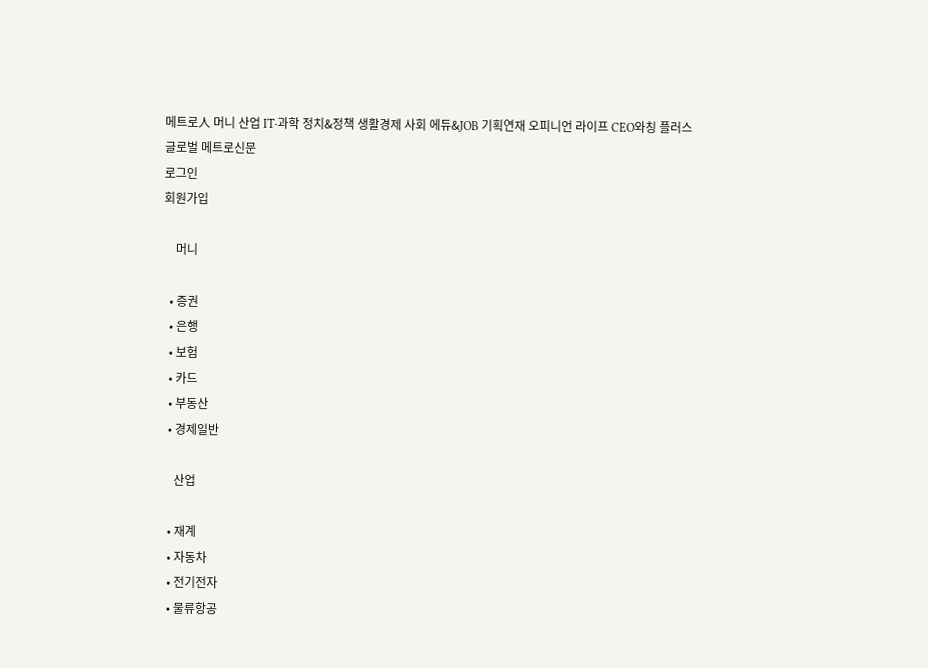메트로人 머니 산업 IT·과학 정치&정책 생활경제 사회 에듀&JOB 기획연재 오피니언 라이프 CEO와칭 플러스
글로벌 메트로신문
로그인
회원가입

    머니

  • 증권
  • 은행
  • 보험
  • 카드
  • 부동산
  • 경제일반

    산업

  • 재계
  • 자동차
  • 전기전자
  • 물류항공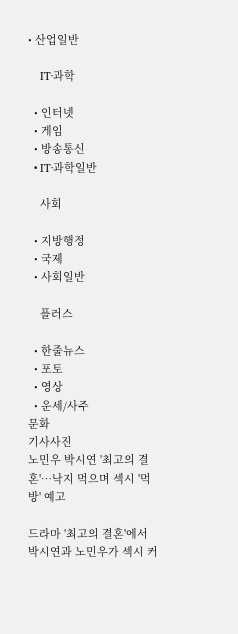• 산업일반

    IT·과학

  • 인터넷
  • 게임
  • 방송통신
  • IT·과학일반

    사회

  • 지방행정
  • 국제
  • 사회일반

    플러스

  • 한줄뉴스
  • 포토
  • 영상
  • 운세/사주
문화
기사사진
노민우 박시연 '최고의 결혼'…낙지 먹으며 섹시 '먹방' 예고

드라마 '최고의 결혼'에서 박시연과 노민우가 섹시 커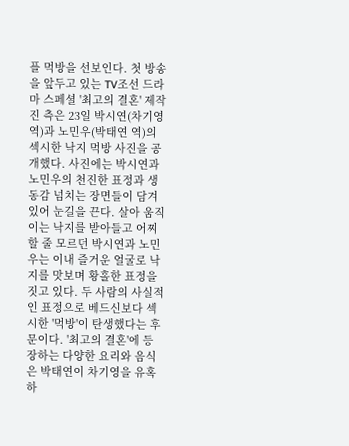플 먹방을 선보인다. 첫 방송을 앞두고 있는 TV조선 드라마 스페셜 '최고의 결혼' 제작진 측은 23일 박시연(차기영 역)과 노민우(박태연 역)의 섹시한 낙지 먹방 사진을 공개했다. 사진에는 박시연과 노민우의 천진한 표정과 생동감 넘치는 장면들이 담겨 있어 눈길을 끈다. 살아 움직이는 낙지를 받아들고 어찌할 줄 모르던 박시연과 노민우는 이내 즐거운 얼굴로 낙지를 맛보며 황홀한 표정을 짓고 있다. 두 사람의 사실적인 표정으로 베드신보다 섹시한 '먹방'이 탄생했다는 후문이다. '최고의 결혼'에 등장하는 다양한 요리와 음식은 박태연이 차기영을 유혹하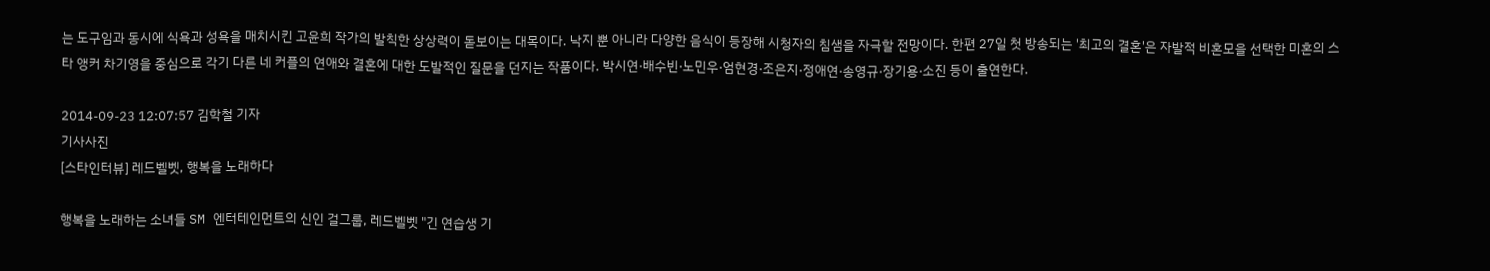는 도구임과 동시에 식욕과 성욕을 매치시킨 고윤희 작가의 발칙한 상상력이 돋보이는 대목이다. 낙지 뿐 아니라 다양한 음식이 등장해 시청자의 침샘을 자극할 전망이다. 한편 27일 첫 방송되는 '최고의 결혼'은 자발적 비혼모을 선택한 미혼의 스타 앵커 차기영을 중심으로 각기 다른 네 커플의 연애와 결혼에 대한 도발적인 질문을 던지는 작품이다. 박시연·배수빈·노민우·엄현경·조은지·정애연·송영규·장기용·소진 등이 출연한다.

2014-09-23 12:07:57 김학철 기자
기사사진
[스타인터뷰] 레드벨벳, 행복을 노래하다

행복을 노래하는 소녀들 SM 엔터테인먼트의 신인 걸그룹, 레드벨벳 "긴 연습생 기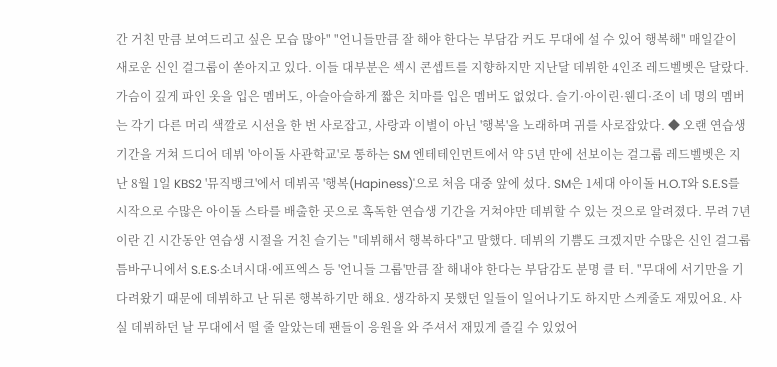간 거친 만큼 보여드리고 싶은 모습 많아" "언니들만큼 잘 해야 한다는 부담감 커도 무대에 설 수 있어 행복해" 매일같이 새로운 신인 걸그룹이 쏟아지고 있다. 이들 대부분은 섹시 콘셉트를 지향하지만 지난달 데뷔한 4인조 레드벨벳은 달랐다. 가슴이 깊게 파인 옷을 입은 멤버도, 아슬아슬하게 짧은 치마를 입은 멤버도 없었다. 슬기·아이린·웬디·조이 네 명의 멤버는 각기 다른 머리 색깔로 시선을 한 번 사로잡고, 사랑과 이별이 아닌 '행복'을 노래하며 귀를 사로잡았다. ◆ 오랜 연습생 기간을 거쳐 드디어 데뷔 '아이돌 사관학교'로 통하는 SM 엔테테인먼트에서 약 5년 만에 선보이는 걸그룹 레드벨벳은 지난 8월 1일 KBS2 '뮤직뱅크'에서 데뷔곡 '행복(Hapiness)'으로 처음 대중 앞에 섰다. SM은 1세대 아이돌 H.O.T와 S.E.S를 시작으로 수많은 아이돌 스타를 배출한 곳으로 혹독한 연습생 기간을 거쳐야만 데뷔할 수 있는 것으로 알려졌다. 무려 7년이란 긴 시간동안 연습생 시절을 거친 슬기는 "데뷔해서 행복하다"고 말했다. 데뷔의 기쁨도 크겠지만 수많은 신인 걸그룹 틈바구니에서 S.E.S·소녀시대·에프엑스 등 '언니들 그룹'만큼 잘 해내야 한다는 부담감도 분명 클 터. "무대에 서기만을 기다려왔기 때문에 데뷔하고 난 뒤론 행복하기만 해요. 생각하지 못했던 일들이 일어나기도 하지만 스케줄도 재밌어요. 사실 데뷔하던 날 무대에서 떨 줄 알았는데 팬들이 응원을 와 주셔서 재밌게 즐길 수 있었어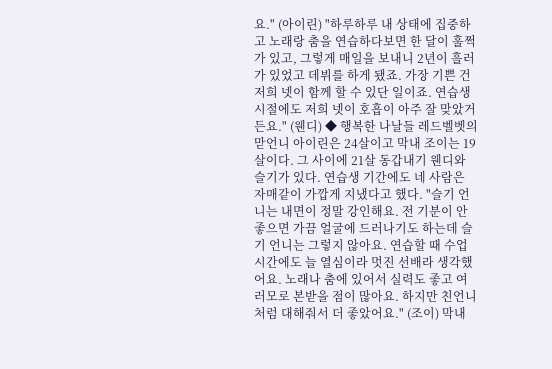요." (아이린) "하루하루 내 상태에 집중하고 노래랑 춤을 연습하다보면 한 달이 훌쩍 가 있고, 그렇게 매일을 보내니 2년이 흘러가 있었고 데뷔를 하게 됐죠. 가장 기쁜 건 저희 넷이 함께 할 수 있단 일이죠. 연습생 시절에도 저희 넷이 호흡이 아주 잘 맞았거든요." (웬디) ◆ 행복한 나날들 레드벨벳의 맏언니 아이린은 24살이고 막내 조이는 19살이다. 그 사이에 21살 동갑내기 웬디와 슬기가 있다. 연습생 기간에도 네 사람은 자매같이 가깝게 지냈다고 했다. "슬기 언니는 내면이 정말 강인해요. 전 기분이 안 좋으면 가끔 얼굴에 드러나기도 하는데 슬기 언니는 그렇지 않아요. 연습할 때 수업시간에도 늘 열심이라 멋진 선배라 생각했어요. 노래나 춤에 있어서 실력도 좋고 여러모로 본받을 점이 많아요. 하지만 친언니처럼 대해줘서 더 좋았어요." (조이) 막내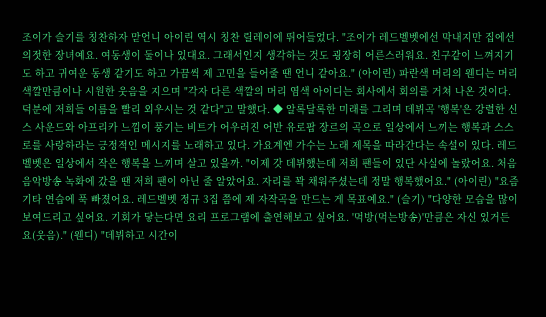조이가 슬기를 칭찬하자 맏언니 아이린 역시 칭찬 릴레이에 뛰어들었다. "조이가 레드벨벳에선 막내지만 집에선 의젓한 장녀예요. 여동생이 둘이나 있대요. 그래서인지 생각하는 것도 굉장히 어른스러워요. 친구같이 느껴지기도 하고 귀여운 동생 같기도 하고 가끔씩 제 고민을 들어줄 땐 언니 같아요." (아이린) 파란색 머리의 웬디는 머리 색깔만큼이나 시원한 웃음을 지으며 "각자 다른 색깔의 머리 염색 아이디는 회사에서 회의를 거쳐 나온 것이다. 덕분에 저희들 이름을 빨리 외우시는 것 같다"고 말했다. ◆ 알록달록한 미래를 그리며 데뷔곡 '행복'은 강렬한 신스 사운드와 아프리카 느낌이 풍기는 비트가 어우러진 어반 유로팝 장르의 곡으로 일상에서 느끼는 행복과 스스로를 사랑하라는 긍정적인 메시지를 노래하고 있다. 가요계엔 가수는 노래 제목을 따라간다는 속설이 있다. 레드벨벳은 일상에서 작은 행복을 느끼며 살고 있을까. "이제 갓 데뷔했는데 저희 팬들이 있단 사실에 놀랐어요. 처음 음악방송 녹화에 갔을 땐 저희 팬이 아닌 줄 알았어요. 자리를 꽉 채워주셨는데 정말 행복했어요." (아이린) "요즘 기타 연습에 푹 빠졌어요. 레드벨벳 정규 3집 쯤에 제 자작곡을 만드는 게 목표예요." (슬기) "다양한 모습을 많이 보여드리고 싶어요. 기회가 닿는다면 요리 프로그램에 출연해보고 싶어요. '먹방(먹는방송)'만큼은 자신 있거든요(웃음)." (웬디) "데뷔하고 시간이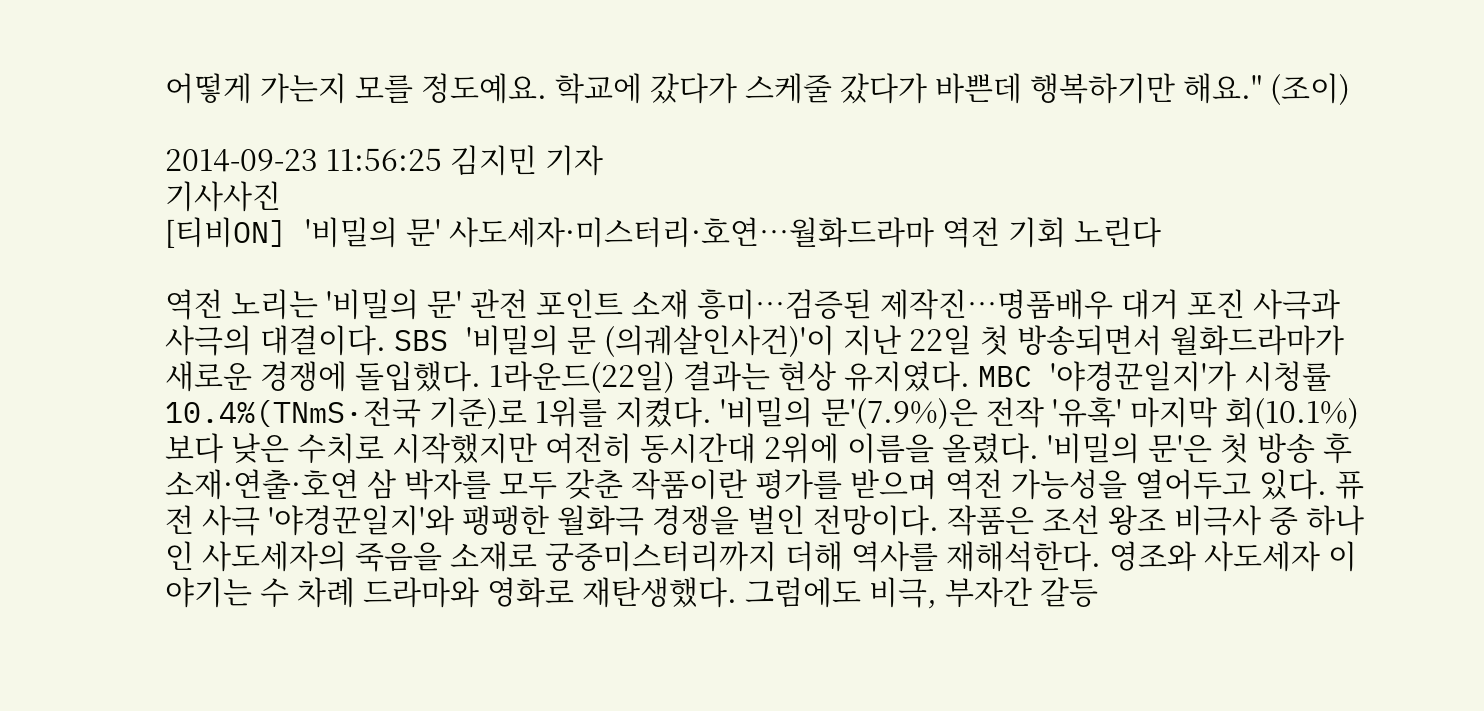어떻게 가는지 모를 정도예요. 학교에 갔다가 스케줄 갔다가 바쁜데 행복하기만 해요." (조이)

2014-09-23 11:56:25 김지민 기자
기사사진
[티비ON] '비밀의 문' 사도세자·미스터리·호연…월화드라마 역전 기회 노린다

역전 노리는 '비밀의 문' 관전 포인트 소재 흥미…검증된 제작진…명품배우 대거 포진 사극과 사극의 대결이다. SBS '비밀의 문 (의궤살인사건)'이 지난 22일 첫 방송되면서 월화드라마가 새로운 경쟁에 돌입했다. 1라운드(22일) 결과는 현상 유지였다. MBC '야경꾼일지'가 시청률 10.4%(TNmS·전국 기준)로 1위를 지켰다. '비밀의 문'(7.9%)은 전작 '유혹' 마지막 회(10.1%)보다 낮은 수치로 시작했지만 여전히 동시간대 2위에 이름을 올렸다. '비밀의 문'은 첫 방송 후 소재·연출·호연 삼 박자를 모두 갖춘 작품이란 평가를 받으며 역전 가능성을 열어두고 있다. 퓨전 사극 '야경꾼일지'와 팽팽한 월화극 경쟁을 벌인 전망이다. 작품은 조선 왕조 비극사 중 하나인 사도세자의 죽음을 소재로 궁중미스터리까지 더해 역사를 재해석한다. 영조와 사도세자 이야기는 수 차례 드라마와 영화로 재탄생했다. 그럼에도 비극, 부자간 갈등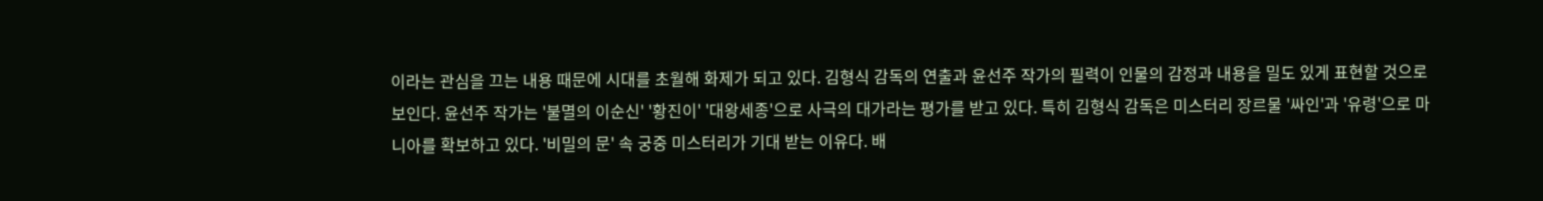이라는 관심을 끄는 내용 때문에 시대를 초월해 화제가 되고 있다. 김형식 감독의 연출과 윤선주 작가의 필력이 인물의 감정과 내용을 밀도 있게 표현할 것으로 보인다. 윤선주 작가는 '불멸의 이순신' '황진이' '대왕세종'으로 사극의 대가라는 평가를 받고 있다. 특히 김형식 감독은 미스터리 장르물 '싸인'과 '유령'으로 마니아를 확보하고 있다. '비밀의 문' 속 궁중 미스터리가 기대 받는 이유다. 배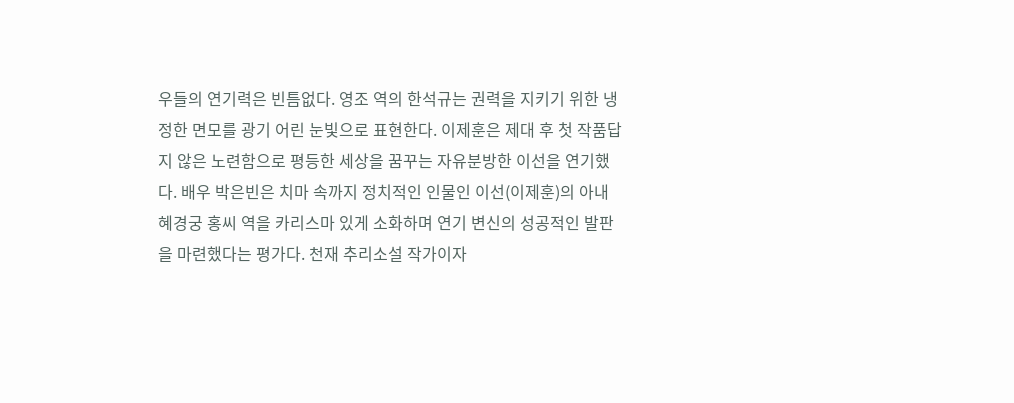우들의 연기력은 빈틈없다. 영조 역의 한석규는 권력을 지키기 위한 냉정한 면모를 광기 어린 눈빛으로 표현한다. 이제훈은 제대 후 첫 작품답지 않은 노련함으로 평등한 세상을 꿈꾸는 자유분방한 이선을 연기했다. 배우 박은빈은 치마 속까지 정치적인 인물인 이선(이제훈)의 아내 혜경궁 홍씨 역을 카리스마 있게 소화하며 연기 변신의 성공적인 발판을 마련했다는 평가다. 천재 추리소설 작가이자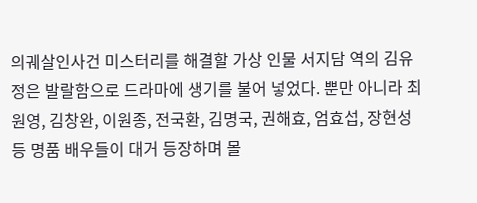의궤살인사건 미스터리를 해결할 가상 인물 서지담 역의 김유정은 발랄함으로 드라마에 생기를 불어 넣었다. 뿐만 아니라 최원영, 김창완, 이원종, 전국환, 김명국, 권해효, 엄효섭, 장현성 등 명품 배우들이 대거 등장하며 몰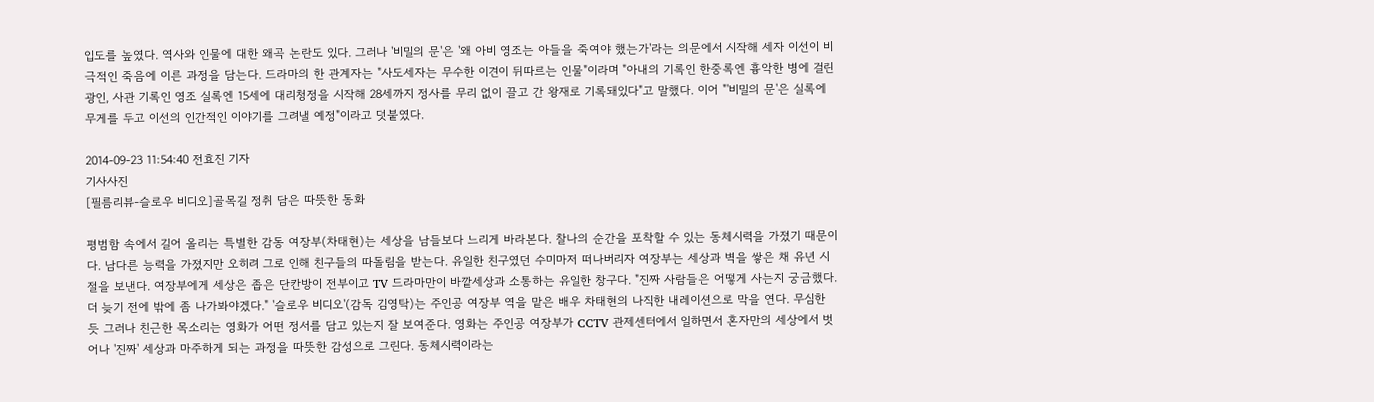입도를 높였다. 역사와 인물에 대한 왜곡 논란도 있다. 그러나 '비밀의 문'은 '왜 아비 영조는 아들을 죽여야 했는가'라는 의문에서 시작해 세자 이선이 비극적인 죽음에 이른 과정을 담는다. 드라마의 한 관계자는 "사도세자는 무수한 이견이 뒤따르는 인물"이라며 "아내의 기록인 한중록엔 흉악한 병에 걸린 광인, 사관 기록인 영조 실록엔 15세에 대리청정을 시작해 28세까지 정사를 무리 없이 끌고 간 왕재로 기록돼있다"고 말했다. 이어 "'비밀의 문'은 실록에 무게를 두고 이선의 인간적인 이야기를 그려낼 예정"이라고 덧붙였다.

2014-09-23 11:54:40 전효진 기자
기사사진
[필름리뷰-슬로우 비디오]골목길 정취 담은 따뜻한 동화

평범함 속에서 길어 올리는 특별한 감동 여장부(차태현)는 세상을 남들보다 느리게 바라본다. 찰나의 순간을 포착할 수 있는 동체시력을 가졌기 때문이다. 남다른 능력을 가졌지만 오히려 그로 인해 친구들의 따돌림을 받는다. 유일한 친구였던 수미마저 떠나버리자 여장부는 세상과 벽을 쌓은 채 유년 시절을 보낸다. 여장부에게 세상은 좁은 단칸방이 전부이고 TV 드라마만이 바깥세상과 소통하는 유일한 창구다. "진짜 사람들은 어떻게 사는지 궁금했다. 더 늦기 전에 밖에 좀 나가봐야겠다." '슬로우 비디오'(감독 김영탁)는 주인공 여장부 역을 맡은 배우 차태현의 나직한 내레이션으로 막을 연다. 무심한 듯 그러나 친근한 목소리는 영화가 어떤 정서를 담고 있는지 잘 보여준다. 영화는 주인공 여장부가 CCTV 관제센터에서 일하면서 혼자만의 세상에서 벗어나 '진짜' 세상과 마주하게 되는 과정을 따뜻한 감성으로 그린다. 동체시력이라는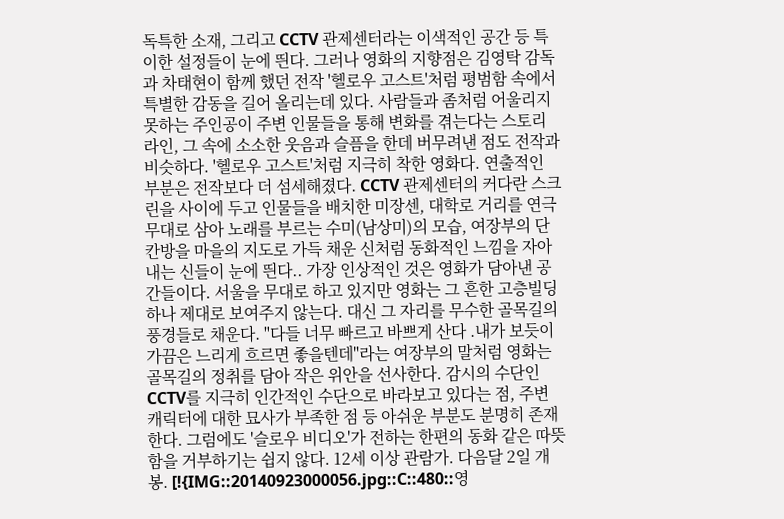독특한 소재, 그리고 CCTV 관제센터라는 이색적인 공간 등 특이한 설정들이 눈에 띈다. 그러나 영화의 지향점은 김영탁 감독과 차태현이 함께 했던 전작 '헬로우 고스트'처럼 평범함 속에서 특별한 감동을 길어 올리는데 있다. 사람들과 좀처럼 어울리지 못하는 주인공이 주변 인물들을 통해 변화를 겪는다는 스토리 라인, 그 속에 소소한 웃음과 슬픔을 한데 버무려낸 점도 전작과 비슷하다. '헬로우 고스트'처럼 지극히 착한 영화다. 연출적인 부분은 전작보다 더 섬세해졌다. CCTV 관제센터의 커다란 스크린을 사이에 두고 인물들을 배치한 미장센, 대학로 거리를 연극 무대로 삼아 노래를 부르는 수미(남상미)의 모습, 여장부의 단칸방을 마을의 지도로 가득 채운 신처럼 동화적인 느낌을 자아내는 신들이 눈에 띈다.. 가장 인상적인 것은 영화가 담아낸 공간들이다. 서울을 무대로 하고 있지만 영화는 그 흔한 고층빌딩 하나 제대로 보여주지 않는다. 대신 그 자리를 무수한 골목길의 풍경들로 채운다. "다들 너무 빠르고 바쁘게 산다 .내가 보듯이 가끔은 느리게 흐르면 좋을텐데"라는 여장부의 말처럼 영화는 골목길의 정취를 담아 작은 위안을 선사한다. 감시의 수단인 CCTV를 지극히 인간적인 수단으로 바라보고 있다는 점, 주변 캐릭터에 대한 묘사가 부족한 점 등 아쉬운 부분도 분명히 존재한다. 그럼에도 '슬로우 비디오'가 전하는 한편의 동화 같은 따뜻함을 거부하기는 쉽지 않다. 12세 이상 관람가. 다음달 2일 개봉. [!{IMG::20140923000056.jpg::C::480::영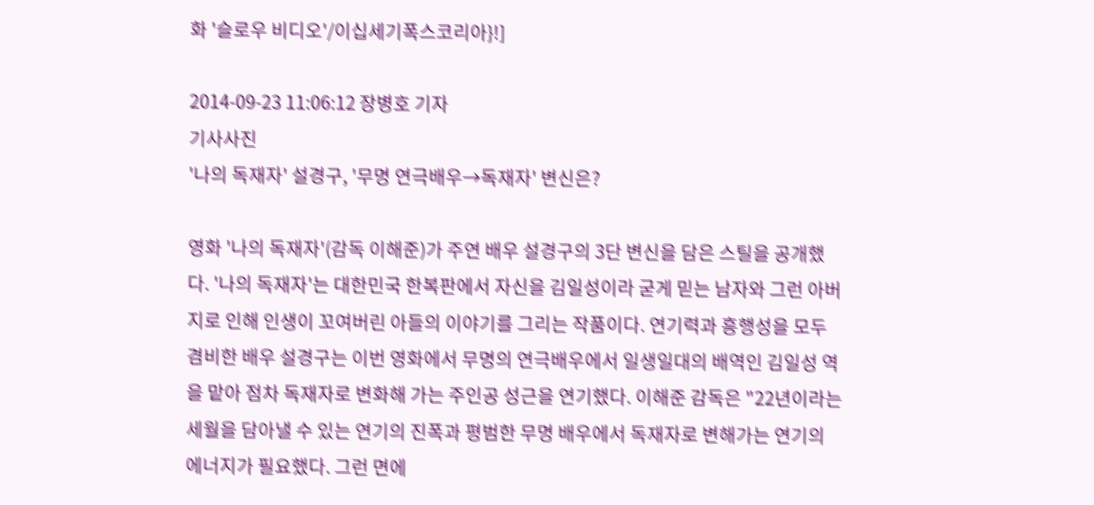화 '슬로우 비디오'/이십세기폭스코리아}!]

2014-09-23 11:06:12 장병호 기자
기사사진
'나의 독재자' 설경구, '무명 연극배우→독재자' 변신은?

영화 '나의 독재자'(감독 이해준)가 주연 배우 설경구의 3단 변신을 담은 스틸을 공개했다. '나의 독재자'는 대한민국 한복판에서 자신을 김일성이라 굳게 믿는 남자와 그런 아버지로 인해 인생이 꼬여버린 아들의 이야기를 그리는 작품이다. 연기력과 흥행성을 모두 겸비한 배우 설경구는 이번 영화에서 무명의 연극배우에서 일생일대의 배역인 김일성 역을 맡아 점차 독재자로 변화해 가는 주인공 성근을 연기했다. 이해준 감독은 "22년이라는 세월을 담아낼 수 있는 연기의 진폭과 평범한 무명 배우에서 독재자로 변해가는 연기의 에너지가 필요했다. 그런 면에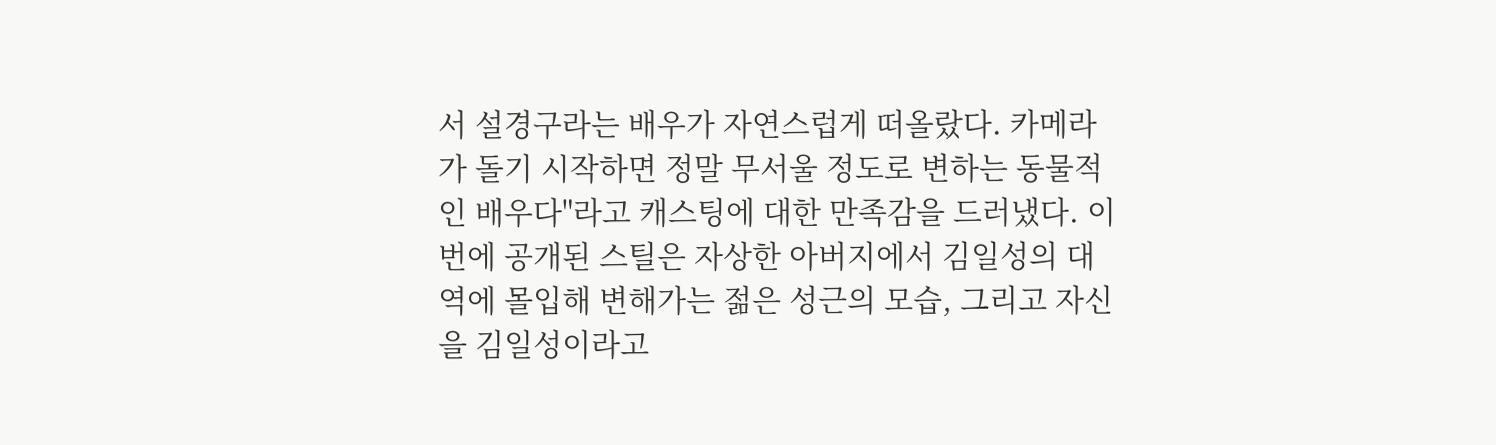서 설경구라는 배우가 자연스럽게 떠올랐다. 카메라가 돌기 시작하면 정말 무서울 정도로 변하는 동물적인 배우다"라고 캐스팅에 대한 만족감을 드러냈다. 이번에 공개된 스틸은 자상한 아버지에서 김일성의 대역에 몰입해 변해가는 젊은 성근의 모습, 그리고 자신을 김일성이라고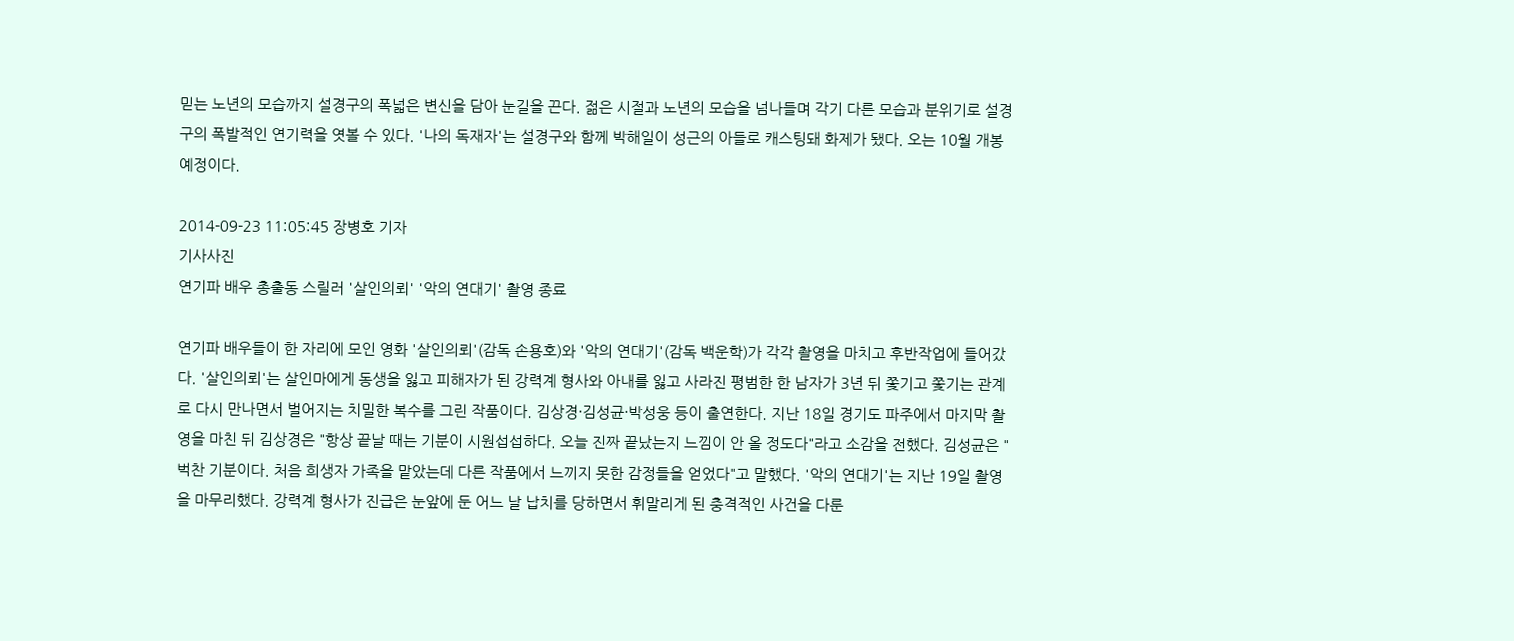믿는 노년의 모습까지 설경구의 폭넓은 변신을 담아 눈길을 끈다. 젊은 시절과 노년의 모습을 넘나들며 각기 다른 모습과 분위기로 설경구의 폭발적인 연기력을 엿볼 수 있다. '나의 독재자'는 설경구와 함께 박해일이 성근의 아들로 캐스팅돼 화제가 됐다. 오는 10월 개봉 예정이다.

2014-09-23 11:05:45 장병호 기자
기사사진
연기파 배우 총출동 스릴러 '살인의뢰' '악의 연대기' 촬영 종료

연기파 배우들이 한 자리에 모인 영화 '살인의뢰'(감독 손용호)와 '악의 연대기'(감독 백운학)가 각각 촬영을 마치고 후반작업에 들어갔다. '살인의뢰'는 살인마에게 동생을 잃고 피해자가 된 강력계 형사와 아내를 잃고 사라진 평범한 한 남자가 3년 뒤 쫓기고 쫓기는 관계로 다시 만나면서 벌어지는 치밀한 복수를 그린 작품이다. 김상경·김성균·박성웅 등이 출연한다. 지난 18일 경기도 파주에서 마지막 촬영을 마친 뒤 김상경은 "항상 끝날 때는 기분이 시원섭섭하다. 오늘 진짜 끝났는지 느낌이 안 올 정도다"라고 소감을 전했다. 김성균은 "벅찬 기분이다. 처음 희생자 가족을 맡았는데 다른 작품에서 느끼지 못한 감정들을 얻었다"고 말했다. '악의 연대기'는 지난 19일 촬영을 마무리했다. 강력계 형사가 진급은 눈앞에 둔 어느 날 납치를 당하면서 휘말리게 된 충격적인 사건을 다룬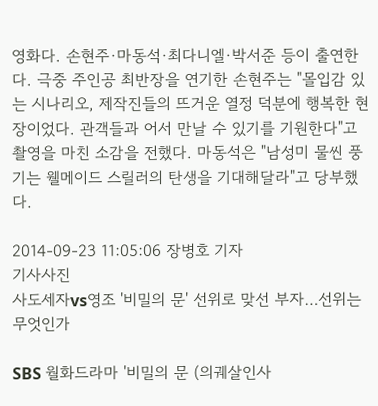영화다. 손현주·마동석·최다니엘·박서준 등이 출연한다. 극중 주인공 최반장을 연기한 손현주는 "몰입감 있는 시나리오, 제작진들의 뜨거운 열정 덕분에 행복한 현장이었다. 관객들과 어서 만날 수 있기를 기원한다"고 촬영을 마친 소감을 전했다. 마동석은 "남성미 물씬 풍기는 웰메이드 스릴러의 탄생을 기대해달라"고 당부했다.

2014-09-23 11:05:06 장병호 기자
기사사진
사도세자vs영조 '비밀의 문' 선위로 맞선 부자…선위는 무엇인가

SBS 월화드라마 '비밀의 문 (의궤살인사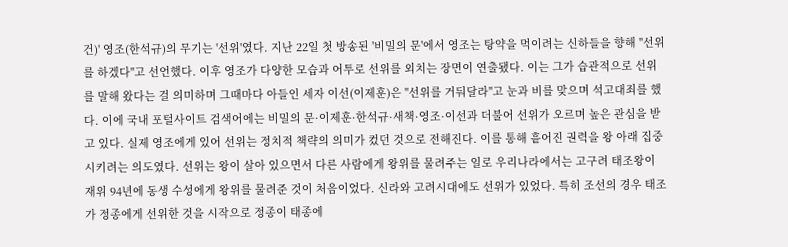건)' 영조(한석규)의 무기는 '선위'였다. 지난 22일 첫 방송된 '비밀의 문'에서 영조는 탕약을 먹이려는 신하들을 향해 "선위를 하겠다"고 선언했다. 이후 영조가 다양한 모습과 어투로 선위를 외치는 장면이 연출됐다. 이는 그가 습관적으로 선위를 말해 왔다는 걸 의미하며 그때마다 아들인 세자 이선(이제훈)은 "선위를 거둬달라"고 눈과 비를 맞으며 석고대죄를 했다. 이에 국내 포털사이트 검색어에는 비밀의 문·이제훈·한석규·새책·영조·이선과 더불어 선위가 오르며 높은 관심을 받고 있다. 실제 영조에게 있어 선위는 정치적 책략의 의미가 컸던 것으로 전해진다. 이를 통해 흩어진 권력을 왕 아래 집중시키려는 의도였다. 선위는 왕이 살아 있으면서 다른 사람에게 왕위를 물려주는 일로 우리나라에서는 고구려 태조왕이 재위 94년에 동생 수성에게 왕위를 물려준 것이 처음이었다. 신라와 고려시대에도 선위가 있었다. 특히 조선의 경우 태조가 정종에게 선위한 것을 시작으로 정종이 태종에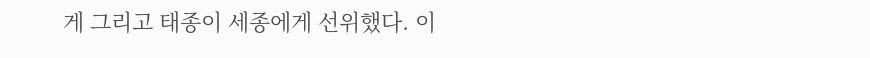게 그리고 태종이 세종에게 선위했다. 이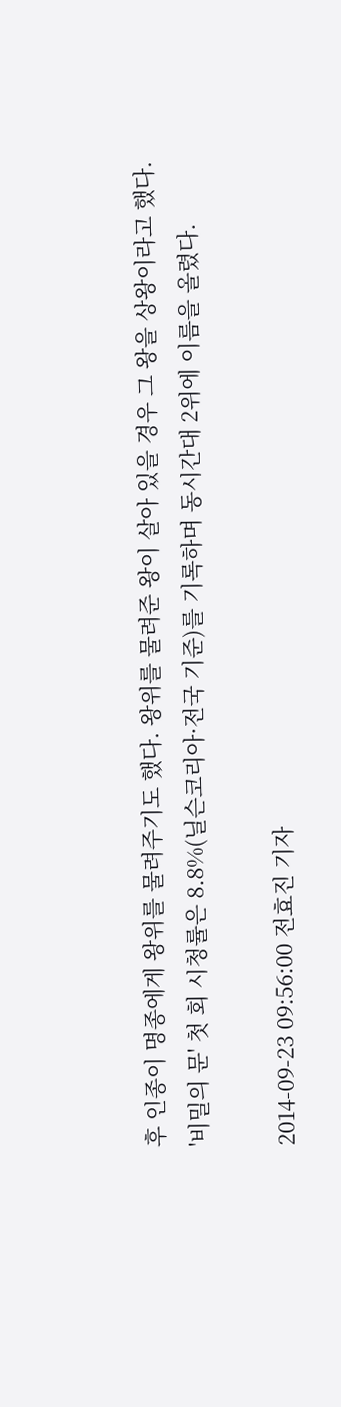후 인종이 명종에게 왕위를 물려주기도 했다. 왕위를 물려준 왕이 살아 있을 경우 그 왕을 상왕이라고 했다. '비밀의 문' 첫 회 시청률은 8.8%(닐슨코리아·전국 기준)를 기록하며 동시간대 2위에 이름을 올렸다.

2014-09-23 09:56:00 전효진 기자